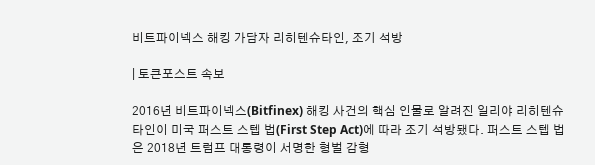비트파이넥스 해킹 가담자 리히텐슈타인, 조기 석방

| 토큰포스트 속보

2016년 비트파이넥스(Bitfinex) 해킹 사건의 핵심 인물로 알려진 일리야 리히텐슈타인이 미국 퍼스트 스텝 법(First Step Act)에 따라 조기 석방됐다. 퍼스트 스텝 법은 2018년 트럼프 대통령이 서명한 형벌 감형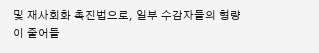및 재사회화 촉진법으로, 일부 수감자들의 형량이 줄어들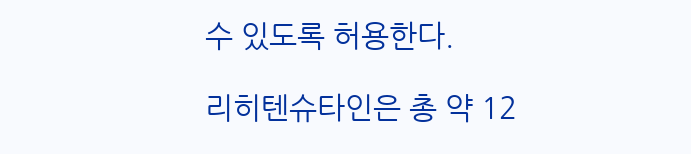수 있도록 허용한다.

리히텐슈타인은 총 약 12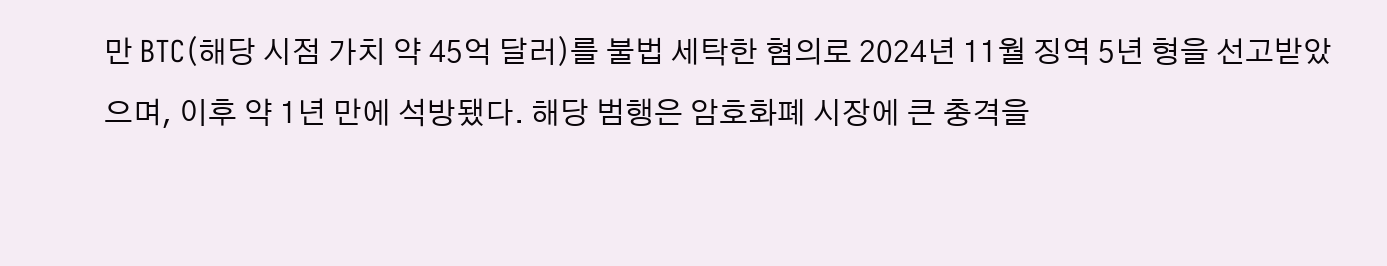만 BTC(해당 시점 가치 약 45억 달러)를 불법 세탁한 혐의로 2024년 11월 징역 5년 형을 선고받았으며, 이후 약 1년 만에 석방됐다. 해당 범행은 암호화폐 시장에 큰 충격을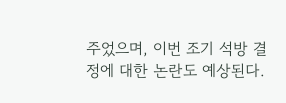주었으며, 이번 조기 석방 결정에 대한 논란도 예상된다.